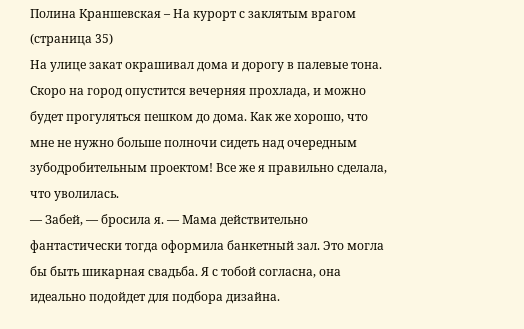Полина Краншевская – На курорт с заклятым врагом (страница 35)
На улице закат окрашивал дома и дорогу в палевые тона. Скоро на город опустится вечерняя прохлада, и можно будет прогуляться пешком до дома. Как же хорошо, что мне не нужно больше полночи сидеть над очередным зубодробительным проектом! Все же я правильно сделала, что уволилась.
— Забей, — бросила я. — Мама действительно фантастически тогда оформила банкетный зал. Это могла бы быть шикарная свадьба. Я с тобой согласна, она идеально подойдет для подбора дизайна.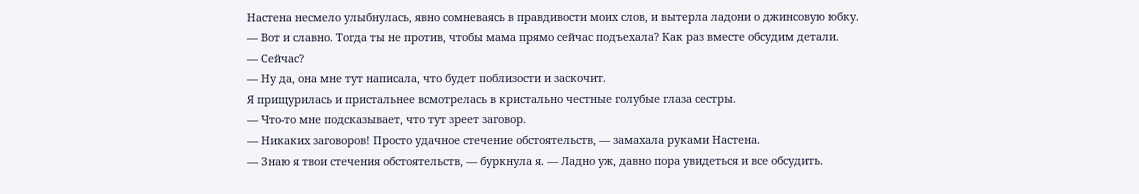Настена несмело улыбнулась, явно сомневаясь в правдивости моих слов, и вытерла ладони о джинсовую юбку.
— Вот и славно. Тогда ты не против, чтобы мама прямо сейчас подъехала? Как раз вместе обсудим детали.
— Сейчас?
— Ну да, она мне тут написала, что будет поблизости и заскочит.
Я прищурилась и пристальнее всмотрелась в кристально честные голубые глаза сестры.
— Что-то мне подсказывает, что тут зреет заговор.
— Никаких заговоров! Просто удачное стечение обстоятельств, — замахала руками Настена.
— Знаю я твои стечения обстоятельств, — буркнула я. — Ладно уж, давно пора увидеться и все обсудить.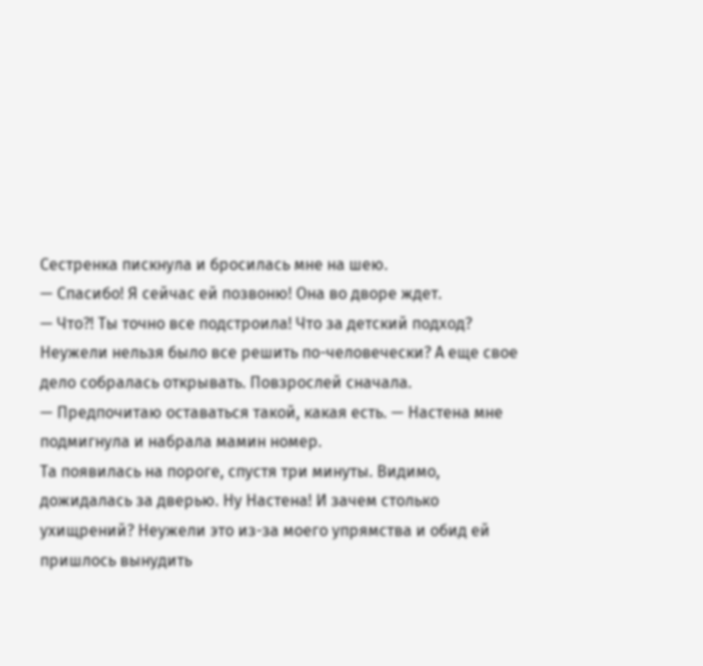Сестренка пискнула и бросилась мне на шею.
— Спасибо! Я сейчас ей позвоню! Она во дворе ждет.
— Что?! Ты точно все подстроила! Что за детский подход? Неужели нельзя было все решить по-человечески? А еще свое дело собралась открывать. Повзрослей сначала.
— Предпочитаю оставаться такой, какая есть. — Настена мне подмигнула и набрала мамин номер.
Та появилась на пороге, спустя три минуты. Видимо, дожидалась за дверью. Ну Настена! И зачем столько ухищрений? Неужели это из-за моего упрямства и обид ей пришлось вынудить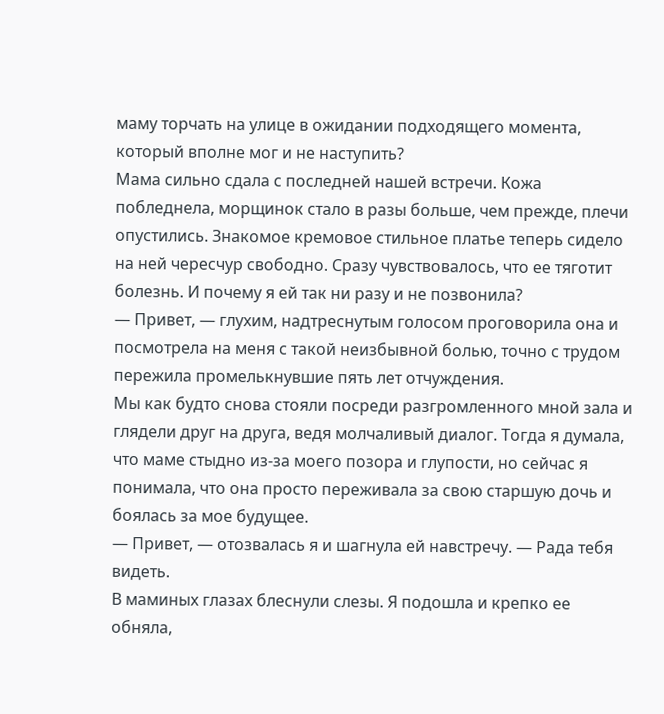маму торчать на улице в ожидании подходящего момента, который вполне мог и не наступить?
Мама сильно сдала с последней нашей встречи. Кожа побледнела, морщинок стало в разы больше, чем прежде, плечи опустились. Знакомое кремовое стильное платье теперь сидело на ней чересчур свободно. Сразу чувствовалось, что ее тяготит болезнь. И почему я ей так ни разу и не позвонила?
— Привет, — глухим, надтреснутым голосом проговорила она и посмотрела на меня с такой неизбывной болью, точно с трудом пережила промелькнувшие пять лет отчуждения.
Мы как будто снова стояли посреди разгромленного мной зала и глядели друг на друга, ведя молчаливый диалог. Тогда я думала, что маме стыдно из-за моего позора и глупости, но сейчас я понимала, что она просто переживала за свою старшую дочь и боялась за мое будущее.
— Привет, — отозвалась я и шагнула ей навстречу. — Рада тебя видеть.
В маминых глазах блеснули слезы. Я подошла и крепко ее обняла,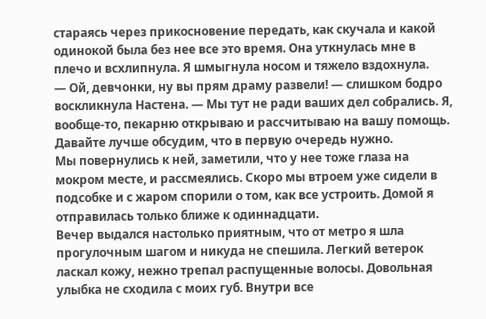стараясь через прикосновение передать, как скучала и какой одинокой была без нее все это время. Она уткнулась мне в плечо и всхлипнула. Я шмыгнула носом и тяжело вздохнула.
— Ой, девчонки, ну вы прям драму развели! — слишком бодро воскликнула Настена. — Мы тут не ради ваших дел собрались. Я, вообще-то, пекарню открываю и рассчитываю на вашу помощь. Давайте лучше обсудим, что в первую очередь нужно.
Мы повернулись к ней, заметили, что у нее тоже глаза на мокром месте, и рассмеялись. Скоро мы втроем уже сидели в подсобке и с жаром спорили о том, как все устроить. Домой я отправилась только ближе к одиннадцати.
Вечер выдался настолько приятным, что от метро я шла прогулочным шагом и никуда не спешила. Легкий ветерок ласкал кожу, нежно трепал распущенные волосы. Довольная улыбка не сходила с моих губ. Внутри все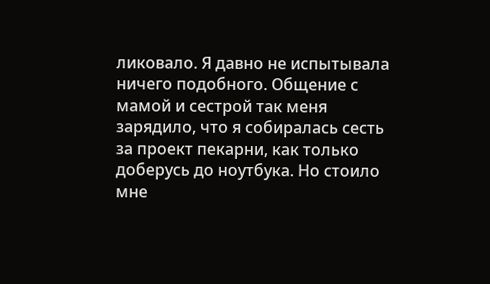ликовало. Я давно не испытывала ничего подобного. Общение с мамой и сестрой так меня зарядило, что я собиралась сесть за проект пекарни, как только доберусь до ноутбука. Но стоило мне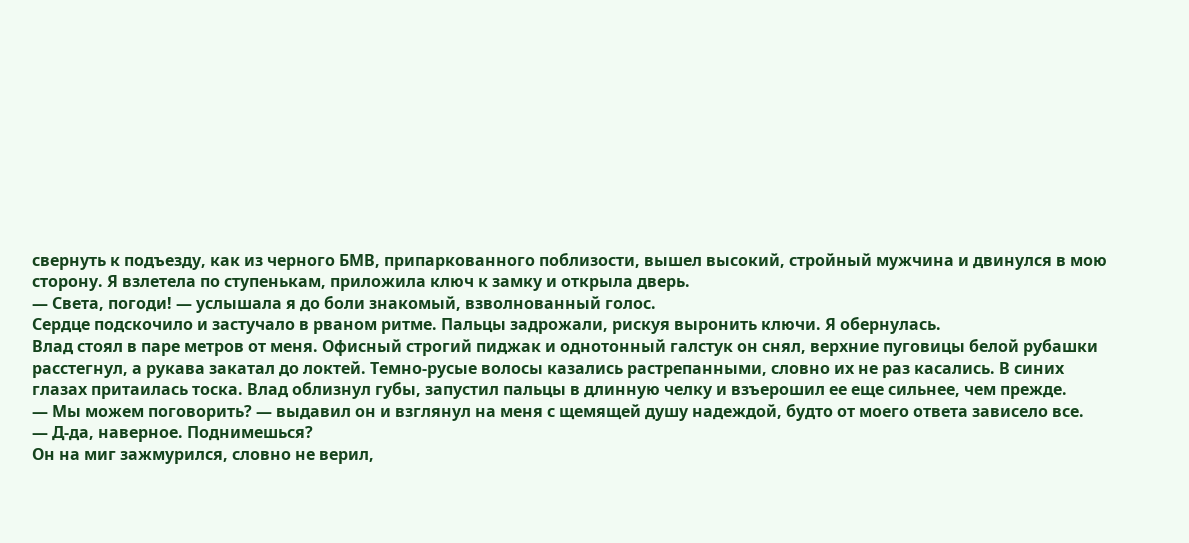свернуть к подъезду, как из черного БМВ, припаркованного поблизости, вышел высокий, стройный мужчина и двинулся в мою сторону. Я взлетела по ступенькам, приложила ключ к замку и открыла дверь.
— Света, погоди! — услышала я до боли знакомый, взволнованный голос.
Сердце подскочило и застучало в рваном ритме. Пальцы задрожали, рискуя выронить ключи. Я обернулась.
Влад стоял в паре метров от меня. Офисный строгий пиджак и однотонный галстук он снял, верхние пуговицы белой рубашки расстегнул, а рукава закатал до локтей. Темно-русые волосы казались растрепанными, словно их не раз касались. В синих глазах притаилась тоска. Влад облизнул губы, запустил пальцы в длинную челку и взъерошил ее еще сильнее, чем прежде.
— Мы можем поговорить? — выдавил он и взглянул на меня с щемящей душу надеждой, будто от моего ответа зависело все.
— Д-да, наверное. Поднимешься?
Он на миг зажмурился, словно не верил,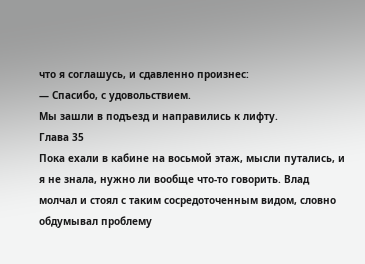что я соглашусь, и сдавленно произнес:
— Спасибо, с удовольствием.
Мы зашли в подъезд и направились к лифту.
Глава 35
Пока ехали в кабине на восьмой этаж, мысли путались, и я не знала, нужно ли вообще что-то говорить. Влад молчал и стоял с таким сосредоточенным видом, словно обдумывал проблему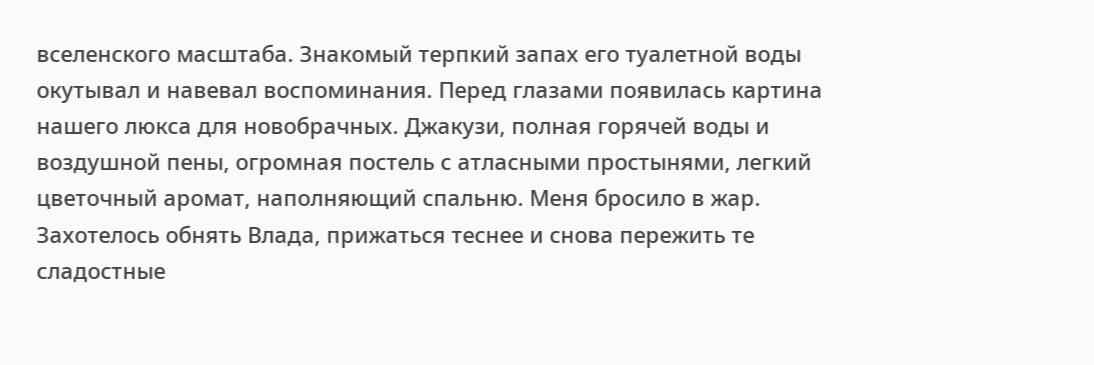вселенского масштаба. Знакомый терпкий запах его туалетной воды окутывал и навевал воспоминания. Перед глазами появилась картина нашего люкса для новобрачных. Джакузи, полная горячей воды и воздушной пены, огромная постель с атласными простынями, легкий цветочный аромат, наполняющий спальню. Меня бросило в жар. Захотелось обнять Влада, прижаться теснее и снова пережить те сладостные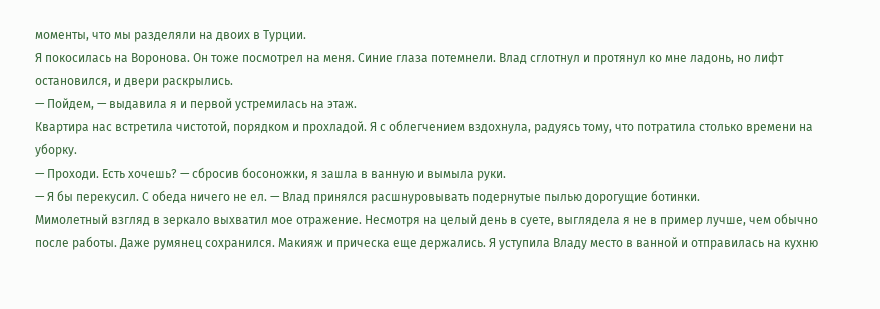моменты, что мы разделяли на двоих в Турции.
Я покосилась на Воронова. Он тоже посмотрел на меня. Синие глаза потемнели. Влад сглотнул и протянул ко мне ладонь, но лифт остановился, и двери раскрылись.
— Пойдем, — выдавила я и первой устремилась на этаж.
Квартира нас встретила чистотой, порядком и прохладой. Я с облегчением вздохнула, радуясь тому, что потратила столько времени на уборку.
— Проходи. Есть хочешь? — сбросив босоножки, я зашла в ванную и вымыла руки.
— Я бы перекусил. С обеда ничего не ел. — Влад принялся расшнуровывать подернутые пылью дорогущие ботинки.
Мимолетный взгляд в зеркало выхватил мое отражение. Несмотря на целый день в суете, выглядела я не в пример лучше, чем обычно после работы. Даже румянец сохранился. Макияж и прическа еще держались. Я уступила Владу место в ванной и отправилась на кухню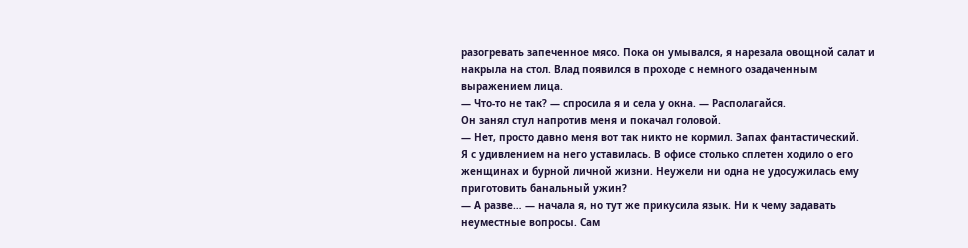разогревать запеченное мясо. Пока он умывался, я нарезала овощной салат и накрыла на стол. Влад появился в проходе с немного озадаченным выражением лица.
— Что-то не так? — спросила я и села у окна. — Располагайся.
Он занял стул напротив меня и покачал головой.
— Нет, просто давно меня вот так никто не кормил. Запах фантастический.
Я с удивлением на него уставилась. В офисе столько сплетен ходило о его женщинах и бурной личной жизни. Неужели ни одна не удосужилась ему приготовить банальный ужин?
— А разве… — начала я, но тут же прикусила язык. Ни к чему задавать неуместные вопросы. Сам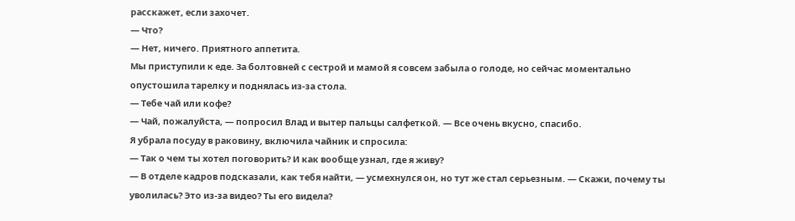расскажет, если захочет.
— Что?
— Нет, ничего. Приятного аппетита.
Мы приступили к еде. За болтовней с сестрой и мамой я совсем забыла о голоде, но сейчас моментально опустошила тарелку и поднялась из-за стола.
— Тебе чай или кофе?
— Чай, пожалуйста, — попросил Влад и вытер пальцы салфеткой. — Все очень вкусно, спасибо.
Я убрала посуду в раковину, включила чайник и спросила:
— Так о чем ты хотел поговорить? И как вообще узнал, где я живу?
— В отделе кадров подсказали, как тебя найти, — усмехнулся он, но тут же стал серьезным. — Скажи, почему ты уволилась? Это из-за видео? Ты его видела?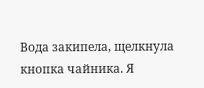Вода закипела, щелкнула кнопка чайника. Я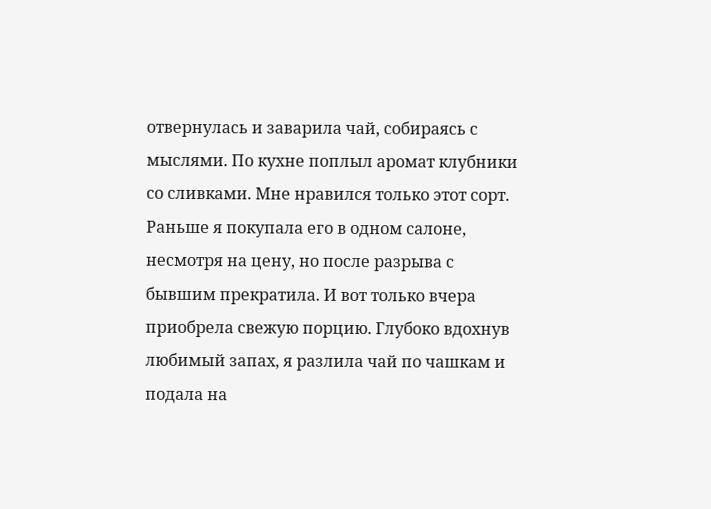отвернулась и заварила чай, собираясь с мыслями. По кухне поплыл аромат клубники со сливками. Мне нравился только этот сорт. Раньше я покупала его в одном салоне, несмотря на цену, но после разрыва с бывшим прекратила. И вот только вчера приобрела свежую порцию. Глубоко вдохнув любимый запах, я разлила чай по чашкам и подала на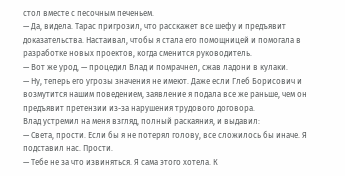стол вместе с песочным печеньем.
— Да, видела. Тарас пригрозил, что расскажет все шефу и предъявит доказательства. Настаивал, чтобы я стала его помощницей и помогала в разработке новых проектов, когда сменится руководитель.
— Вот же урод, — процедил Влад и помрачнел, сжав ладони в кулаки.
— Ну, теперь его угрозы значения не имеют. Даже если Глеб Борисович и возмутится нашим поведением, заявление я подала все же раньше, чем он предъявит претензии из-за нарушения трудового договора.
Влад устремил на меня взгляд, полный раскаяния, и выдавил:
— Света, прости. Если бы я не потерял голову, все сложилось бы иначе. Я подставил нас. Прости.
— Тебе не за что извиняться. Я сама этого хотела. К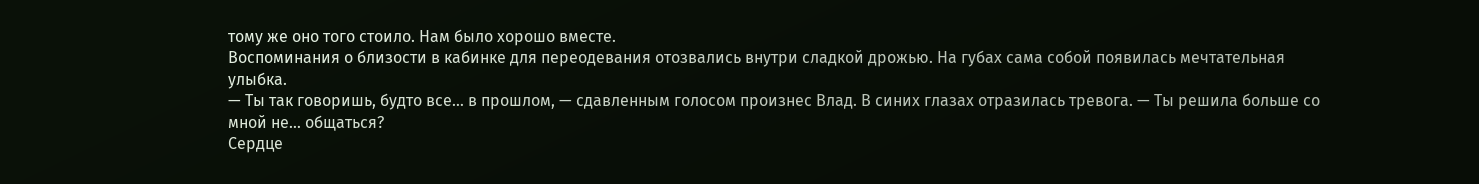тому же оно того стоило. Нам было хорошо вместе.
Воспоминания о близости в кабинке для переодевания отозвались внутри сладкой дрожью. На губах сама собой появилась мечтательная улыбка.
— Ты так говоришь, будто все… в прошлом, — сдавленным голосом произнес Влад. В синих глазах отразилась тревога. — Ты решила больше со мной не… общаться?
Сердце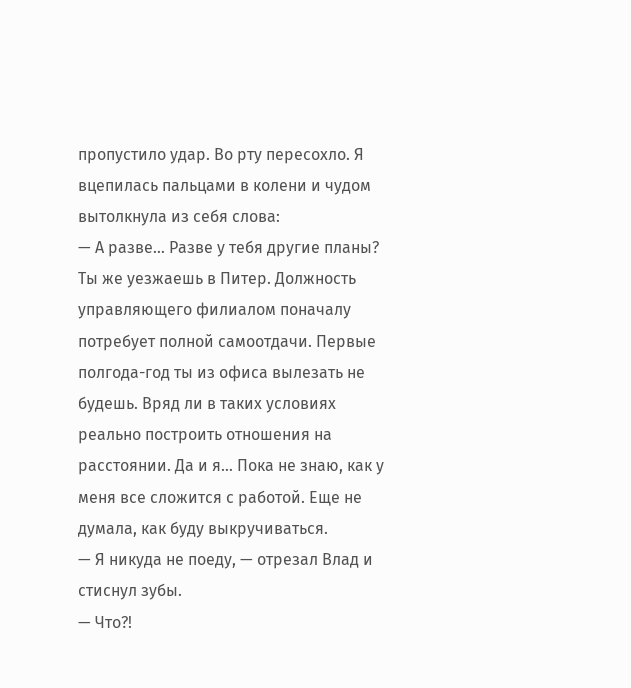пропустило удар. Во рту пересохло. Я вцепилась пальцами в колени и чудом вытолкнула из себя слова:
— А разве… Разве у тебя другие планы? Ты же уезжаешь в Питер. Должность управляющего филиалом поначалу потребует полной самоотдачи. Первые полгода-год ты из офиса вылезать не будешь. Вряд ли в таких условиях реально построить отношения на расстоянии. Да и я… Пока не знаю, как у меня все сложится с работой. Еще не думала, как буду выкручиваться.
— Я никуда не поеду, — отрезал Влад и стиснул зубы.
— Что?!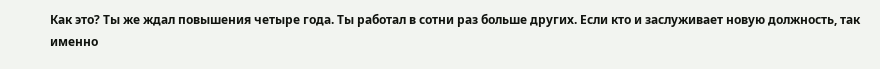Как это? Ты же ждал повышения четыре года. Ты работал в сотни раз больше других. Если кто и заслуживает новую должность, так именно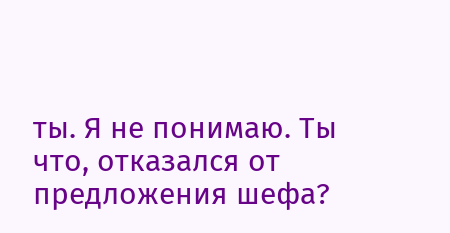ты. Я не понимаю. Ты что, отказался от предложения шефа?